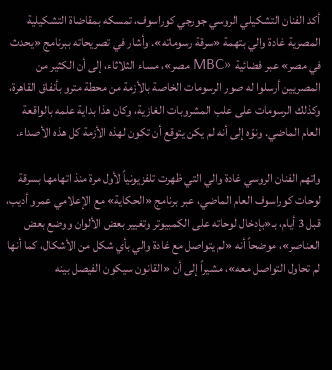أكد الفنان التشكيلي الروسي جورجي كوراسوف، تمسكه بمقاضاة التشكيلية المصرية غادة والي بتهمة «سرقة رسوماته». وأشار في تصريحاته ببرنامج «يحدث في مصر» عبر فضائية «MBC مصر»، مساء الثلاثاء، إلى أن الكثير من المصريين أرسلوا له صور الرسومات الخاصة بالأزمة من محطة مترو بأنفاق القاهرة، وكذلك الرسومات على علب المشروبات الغازية، وكان هذا بداية علمه بالواقعة العام الماضي. ونوّه إلى أنه لم يكن يتوقع أن تكون لهذه الأزمة كل هذه الأصداء.

واتهم الفنان الروسي غادة والي التي ظهرت تلفزيونياً لأول مرة منذ اتهامها بسرقة لوحات كوراسوف العام الماضي، عبر برنامج «الحكاية» مع الإعلامي عمرو أديب، قبل 3 أيام، بـ«بإدخال لوحاته على الكمبيوتر وتغيير بعض الألوان ووضع بعض العناصر»، موضحاً أنه «لم يتواصل مع غادة والي بأي شكل من الأشكال، كما أنها لم تحاول التواصل معه»، مشيراً إلى أن «القانون سيكون الفيصل بينه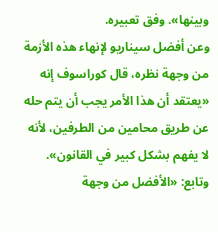وبينها». وفق تعبيره.
وعن أفضل سيناريو لإنهاء هذه الأزمة من وجهة نظره، قال كوراسوف إنه «يعتقد أن هذا الأمر يجب أن يتم حله عن طريق محامين من الطرفين، لأنه لا يفهم بشكل كبير في القانون». وتابع: «الأفضل من وجهة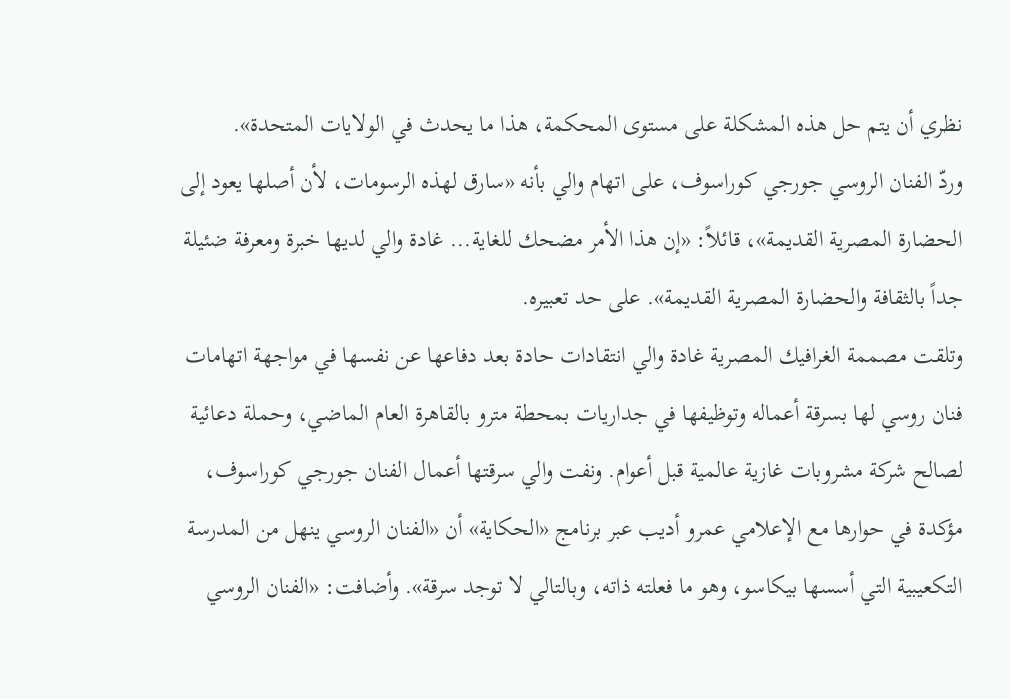نظري أن يتم حل هذه المشكلة على مستوى المحكمة، هذا ما يحدث في الولايات المتحدة».
وردّ الفنان الروسي جورجي كوراسوف، على اتهام والي بأنه «سارق لهذه الرسومات، لأن أصلها يعود إلى الحضارة المصرية القديمة»، قائلاً: «إن هذا الأمر مضحك للغاية... غادة والي لديها خبرة ومعرفة ضئيلة جداً بالثقافة والحضارة المصرية القديمة». على حد تعبيره.
وتلقت مصممة الغرافيك المصرية غادة والي انتقادات حادة بعد دفاعها عن نفسها في مواجهة اتهامات فنان روسي لها بسرقة أعماله وتوظيفها في جداريات بمحطة مترو بالقاهرة العام الماضي، وحملة دعائية لصالح شركة مشروبات غازية عالمية قبل أعوام. ونفت والي سرقتها أعمال الفنان جورجي كوراسوف، مؤكدة في حوارها مع الإعلامي عمرو أديب عبر برنامج «الحكاية» أن «الفنان الروسي ينهل من المدرسة التكعيبية التي أسسها بيكاسو، وهو ما فعلته ذاته، وبالتالي لا توجد سرقة». وأضافت: «الفنان الروسي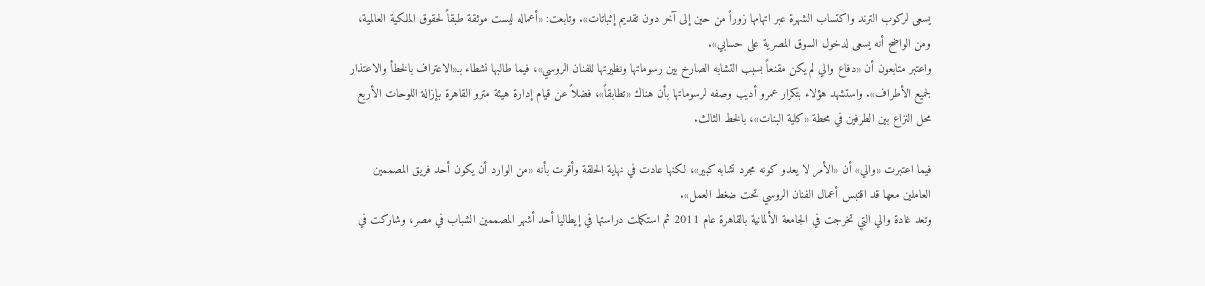يسعى لركوب الترند واكتساب الشهرة عبر اتهامها زوراً من حين إلى آخر دون تقديم إثباتات». وتابعت: «أعماله ليست موثقة طبقاً لحقوق الملكية العالمية، ومن الواضح أنه يسعى لدخول السوق المصرية على حسابي».
واعتبر متابعون أن «دفاع والي لم يكن مقنعاً بسبب التشابه الصارخ بين رسوماتها ونظيرتها للفنان الروسي»، فيما طالبها نشطاء بـ«الاعتراف بالخطأ والاعتذار لجميع الأطراف». واستشهد هؤلاء بتكرار عمرو أديب وصفه لرسوماتها بأن هناك «تطابقاً»، فضلاً عن قيام إدارة هيئة مترو القاهرة بإزالة اللوحات الأربع محل النزاع بين الطرفين في محطة «كلية البنات»، بالخط الثالث.

فيما اعتبرت «والي» أن «الأمر لا يعدو كونه مجرد تشابه كبير»، لكنها عادت في نهاية الحلقة وأقرت بأنه «من الوارد أن يكون أحد فريق المصممين العاملين معها قد اقتبس أعمال الفنان الروسي تحت ضغط العمل».
وتعد غادة والي التي تخرجت في الجامعة الألمانية بالقاهرة عام 2011 ثم استكملت دراستها في إيطاليا أحد أشهر المصممين الشباب في مصر، وشاركت في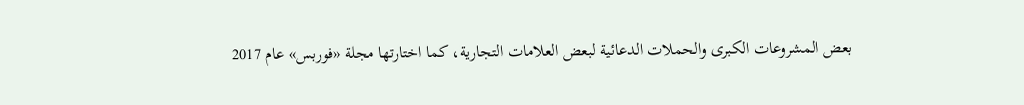بعض المشروعات الكبرى والحملات الدعائية لبعض العلامات التجارية، كما اختارتها مجلة «فوربس» عام 2017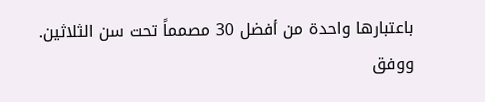باعتبارها واحدة من أفضل 30 مصمماً تحت سن الثلاثين.
ووفق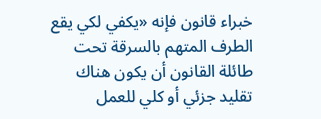خبراء قانون فإنه «يكفي لكي يقع الطرف المتهم بالسرقة تحت طائلة القانون أن يكون هناك تقليد جزئي أو كلي للعمل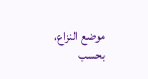موضع النزاع، بحسب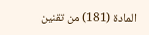المادة (181) من تقنين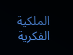الملكية الفكرية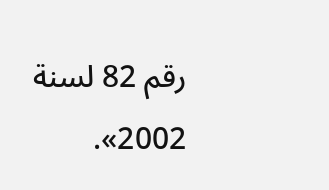رقم 82 لسنة 2002».